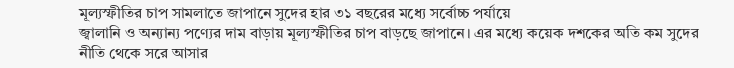মূল্যস্ফীতির চাপ সামলাতে জাপানে সুদের হার ৩১ বছরের মধ্যে সর্বোচ্চ পর্যায়ে
জ্বালানি ও অন্যান্য পণ্যের দাম বাড়ায় মূল্যস্ফীতির চাপ বাড়ছে জাপানে। এর মধ্যে কয়েক দশকের অতি কম সুদের নীতি থেকে সরে আসার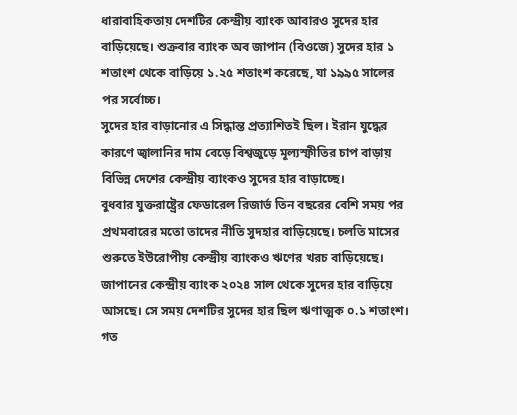ধারাবাহিকতায় দেশটির কেন্দ্রীয় ব্যাংক আবারও সুদের হার বাড়িয়েছে। শুক্রবার ব্যাংক অব জাপান (বিওজে) সুদের হার ১ শতাংশ থেকে বাড়িয়ে ১.২৫ শতাংশ করেছে, যা ১৯৯৫ সালের পর সর্বোচ্চ।
সুদের হার বাড়ানোর এ সিদ্ধান্ত প্রত্যাশিতই ছিল। ইরান যুদ্ধের কারণে জ্বালানির দাম বেড়ে বিশ্বজুড়ে মূল্যস্ফীতির চাপ বাড়ায় বিভিন্ন দেশের কেন্দ্রীয় ব্যাংকও সুদের হার বাড়াচ্ছে।
বুধবার যুক্তরাষ্ট্রের ফেডারেল রিজার্ভ তিন বছরের বেশি সময় পর প্রথমবারের মতো তাদের নীতি সুদহার বাড়িয়েছে। চলতি মাসের শুরুতে ইউরোপীয় কেন্দ্রীয় ব্যাংকও ঋণের খরচ বাড়িয়েছে।
জাপানের কেন্দ্রীয় ব্যাংক ২০২৪ সাল থেকে সুদের হার বাড়িয়ে আসছে। সে সময় দেশটির সুদের হার ছিল ঋণাত্মক ০.১ শতাংশ। গত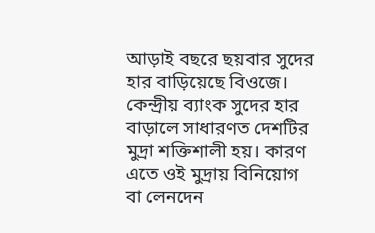আড়াই বছরে ছয়বার সুদের হার বাড়িয়েছে বিওজে।
কেন্দ্রীয় ব্যাংক সুদের হার বাড়ালে সাধারণত দেশটির মুদ্রা শক্তিশালী হয়। কারণ এতে ওই মুদ্রায় বিনিয়োগ বা লেনদেন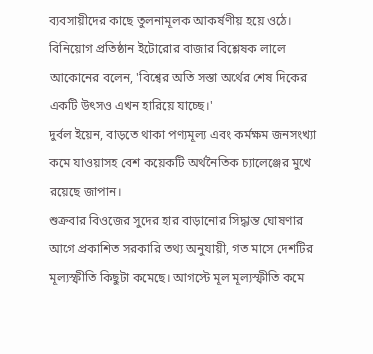ব্যবসায়ীদের কাছে তুলনামূলক আকর্ষণীয় হয়ে ওঠে।
বিনিয়োগ প্রতিষ্ঠান ইটোরোর বাজার বিশ্লেষক লালে আকোনের বলেন, 'বিশ্বের অতি সস্তা অর্থের শেষ দিকের একটি উৎসও এখন হারিয়ে যাচ্ছে।'
দুর্বল ইয়েন, বাড়তে থাকা পণ্যমূল্য এবং কর্মক্ষম জনসংখ্যা কমে যাওয়াসহ বেশ কয়েকটি অর্থনৈতিক চ্যালেঞ্জের মুখে রয়েছে জাপান।
শুক্রবার বিওজের সুদের হার বাড়ানোর সিদ্ধান্ত ঘোষণার আগে প্রকাশিত সরকারি তথ্য অনুযায়ী, গত মাসে দেশটির মূল্যস্ফীতি কিছুটা কমেছে। আগস্টে মূল মূল্যস্ফীতি কমে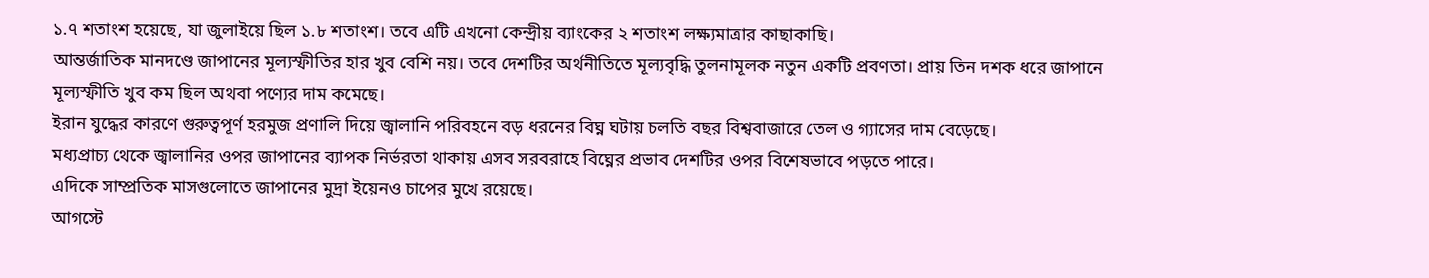১.৭ শতাংশ হয়েছে, যা জুলাইয়ে ছিল ১.৮ শতাংশ। তবে এটি এখনো কেন্দ্রীয় ব্যাংকের ২ শতাংশ লক্ষ্যমাত্রার কাছাকাছি।
আন্তর্জাতিক মানদণ্ডে জাপানের মূল্যস্ফীতির হার খুব বেশি নয়। তবে দেশটির অর্থনীতিতে মূল্যবৃদ্ধি তুলনামূলক নতুন একটি প্রবণতা। প্রায় তিন দশক ধরে জাপানে মূল্যস্ফীতি খুব কম ছিল অথবা পণ্যের দাম কমেছে।
ইরান যুদ্ধের কারণে গুরুত্বপূর্ণ হরমুজ প্রণালি দিয়ে জ্বালানি পরিবহনে বড় ধরনের বিঘ্ন ঘটায় চলতি বছর বিশ্ববাজারে তেল ও গ্যাসের দাম বেড়েছে।
মধ্যপ্রাচ্য থেকে জ্বালানির ওপর জাপানের ব্যাপক নির্ভরতা থাকায় এসব সরবরাহে বিঘ্নের প্রভাব দেশটির ওপর বিশেষভাবে পড়তে পারে।
এদিকে সাম্প্রতিক মাসগুলোতে জাপানের মুদ্রা ইয়েনও চাপের মুখে রয়েছে।
আগস্টে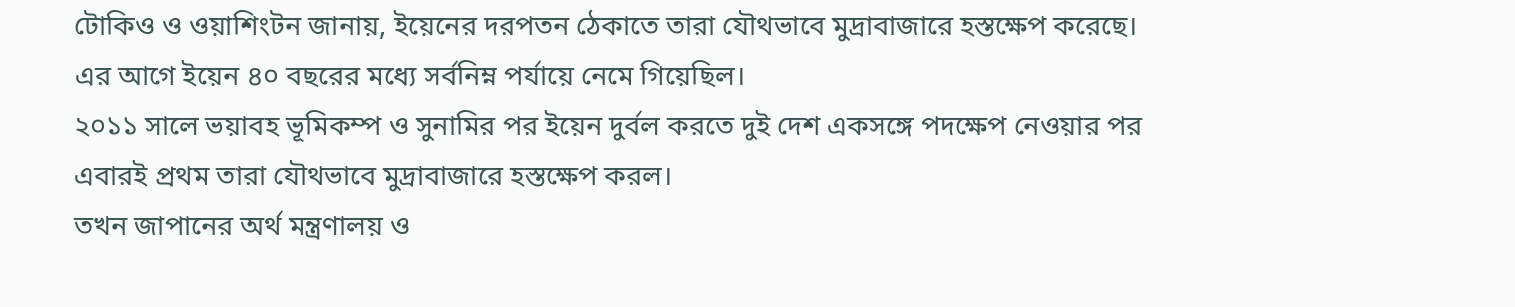টোকিও ও ওয়াশিংটন জানায়, ইয়েনের দরপতন ঠেকাতে তারা যৌথভাবে মুদ্রাবাজারে হস্তক্ষেপ করেছে। এর আগে ইয়েন ৪০ বছরের মধ্যে সর্বনিম্ন পর্যায়ে নেমে গিয়েছিল।
২০১১ সালে ভয়াবহ ভূমিকম্প ও সুনামির পর ইয়েন দুর্বল করতে দুই দেশ একসঙ্গে পদক্ষেপ নেওয়ার পর এবারই প্রথম তারা যৌথভাবে মুদ্রাবাজারে হস্তক্ষেপ করল।
তখন জাপানের অর্থ মন্ত্রণালয় ও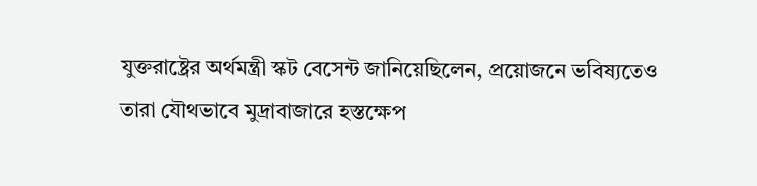যুক্তরাষ্ট্রের অর্থমন্ত্রী স্কট বেসেন্ট জানিয়েছিলেন, প্রয়োজনে ভবিষ্যতেও তারা যৌথভাবে মুদ্রাবাজারে হস্তক্ষেপ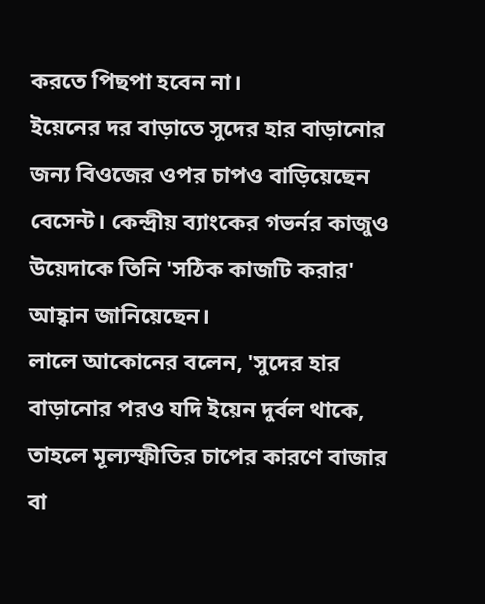করতে পিছপা হবেন না।
ইয়েনের দর বাড়াতে সুদের হার বাড়ানোর জন্য বিওজের ওপর চাপও বাড়িয়েছেন বেসেন্ট। কেন্দ্রীয় ব্যাংকের গভর্নর কাজুও উয়েদাকে তিনি 'সঠিক কাজটি করার' আহ্বান জানিয়েছেন।
লালে আকোনের বলেন, 'সুদের হার বাড়ানোর পরও যদি ইয়েন দুর্বল থাকে, তাহলে মূল্যস্ফীতির চাপের কারণে বাজার বা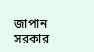জাপান সরকার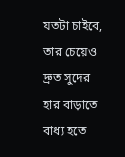যতটা চাইবে, তার চেয়েও দ্রুত সুদের হার বাড়াতে বাধ্য হতে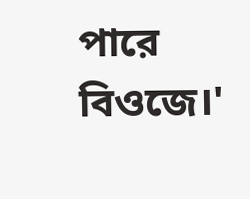পারে বিওজে।'